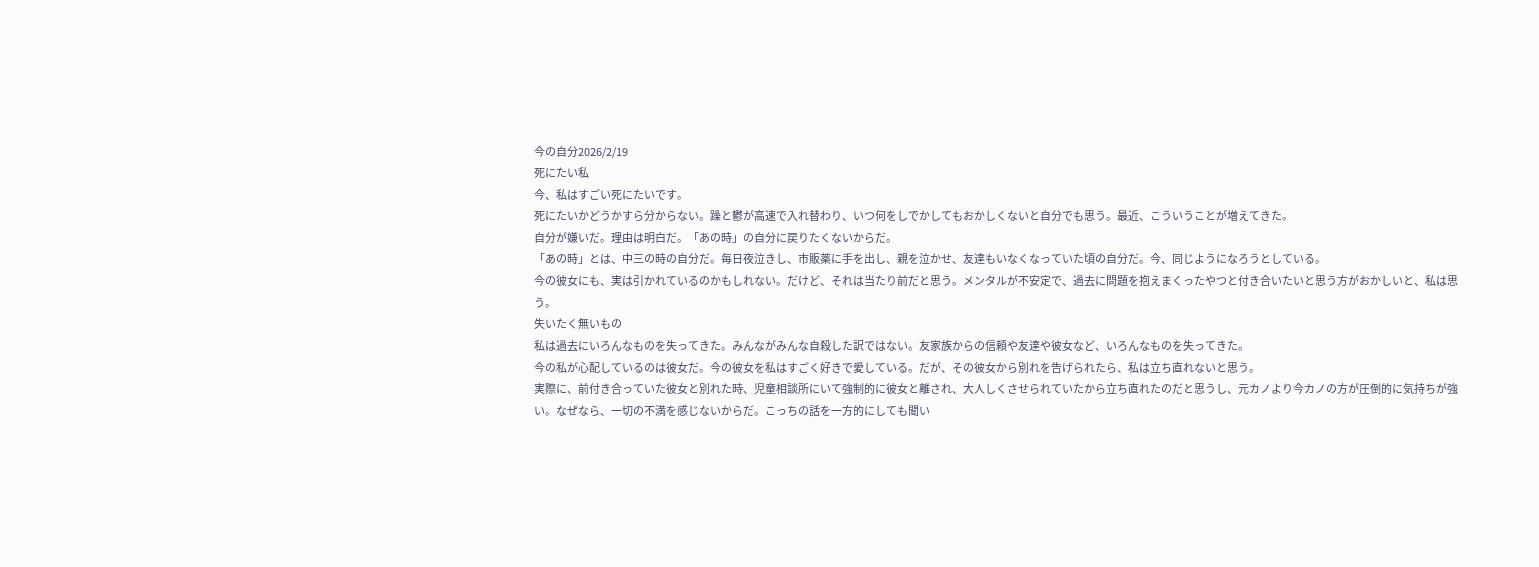今の自分2026/2/19
死にたい私
今、私はすごい死にたいです。
死にたいかどうかすら分からない。躁と鬱が高速で入れ替わり、いつ何をしでかしてもおかしくないと自分でも思う。最近、こういうことが増えてきた。
自分が嫌いだ。理由は明白だ。「あの時」の自分に戻りたくないからだ。
「あの時」とは、中三の時の自分だ。毎日夜泣きし、市販薬に手を出し、親を泣かせ、友達もいなくなっていた頃の自分だ。今、同じようになろうとしている。
今の彼女にも、実は引かれているのかもしれない。だけど、それは当たり前だと思う。メンタルが不安定で、過去に問題を抱えまくったやつと付き合いたいと思う方がおかしいと、私は思う。
失いたく無いもの
私は過去にいろんなものを失ってきた。みんながみんな自殺した訳ではない。友家族からの信頼や友達や彼女など、いろんなものを失ってきた。
今の私が心配しているのは彼女だ。今の彼女を私はすごく好きで愛している。だが、その彼女から別れを告げられたら、私は立ち直れないと思う。
実際に、前付き合っていた彼女と別れた時、児童相談所にいて強制的に彼女と離され、大人しくさせられていたから立ち直れたのだと思うし、元カノより今カノの方が圧倒的に気持ちが強い。なぜなら、一切の不満を感じないからだ。こっちの話を一方的にしても聞い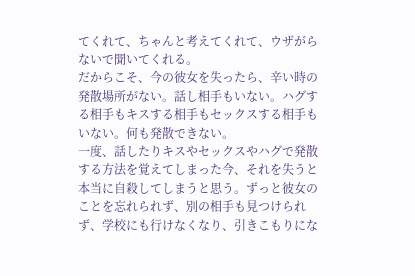てくれて、ちゃんと考えてくれて、ウザがらないで聞いてくれる。
だからこそ、今の彼女を失ったら、辛い時の発散場所がない。話し相手もいない。ハグする相手もキスする相手もセックスする相手もいない。何も発散できない。
一度、話したりキスやセックスやハグで発散する方法を覚えてしまった今、それを失うと本当に自殺してしまうと思う。ずっと彼女のことを忘れられず、別の相手も見つけられず、学校にも行けなくなり、引きこもりにな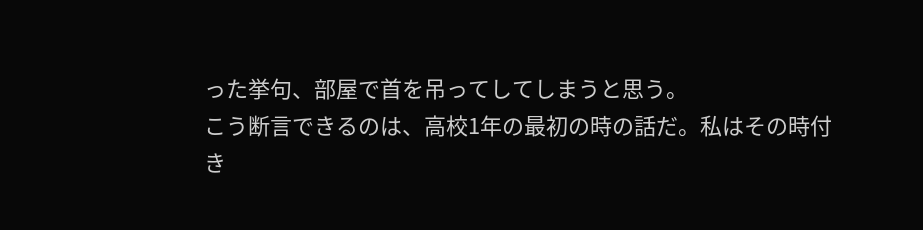った挙句、部屋で首を吊ってしてしまうと思う。
こう断言できるのは、高校1年の最初の時の話だ。私はその時付き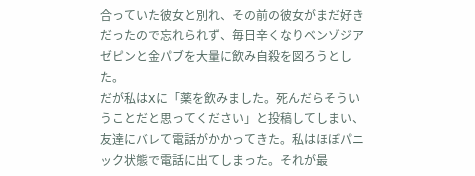合っていた彼女と別れ、その前の彼女がまだ好きだったので忘れられず、毎日辛くなりベンゾジアゼピンと金パブを大量に飲み自殺を図ろうとした。
だが私はXに「薬を飲みました。死んだらそういうことだと思ってください」と投稿してしまい、友達にバレて電話がかかってきた。私はほぼパニック状態で電話に出てしまった。それが最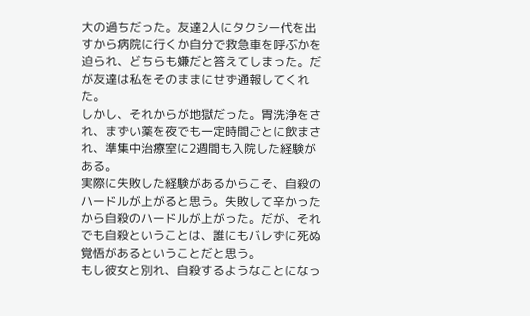大の過ちだった。友達2人にタクシー代を出すから病院に行くか自分で救急車を呼ぶかを迫られ、どちらも嫌だと答えてしまった。だが友達は私をそのままにせず通報してくれた。
しかし、それからが地獄だった。胃洗浄をされ、まずい薬を夜でも一定時間ごとに飲まされ、準集中治療室に2週間も入院した経験がある。
実際に失敗した経験があるからこそ、自殺のハードルが上がると思う。失敗して辛かったから自殺のハードルが上がった。だが、それでも自殺ということは、誰にもバレずに死ぬ覚悟があるということだと思う。
もし彼女と別れ、自殺するようなことになっ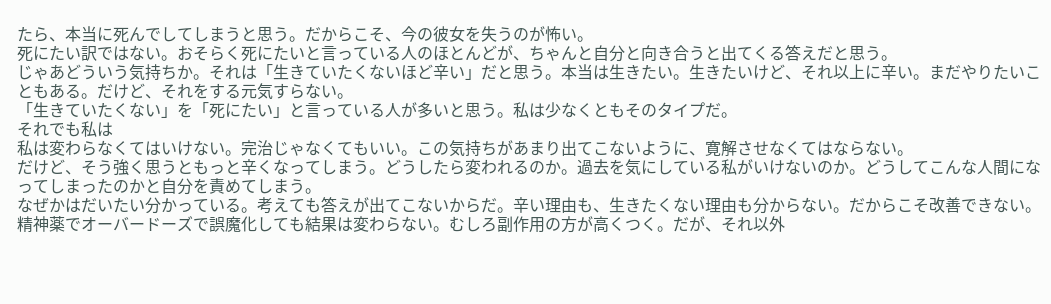たら、本当に死んでしてしまうと思う。だからこそ、今の彼女を失うのが怖い。
死にたい訳ではない。おそらく死にたいと言っている人のほとんどが、ちゃんと自分と向き合うと出てくる答えだと思う。
じゃあどういう気持ちか。それは「生きていたくないほど辛い」だと思う。本当は生きたい。生きたいけど、それ以上に辛い。まだやりたいこともある。だけど、それをする元気すらない。
「生きていたくない」を「死にたい」と言っている人が多いと思う。私は少なくともそのタイプだ。
それでも私は
私は変わらなくてはいけない。完治じゃなくてもいい。この気持ちがあまり出てこないように、寛解させなくてはならない。
だけど、そう強く思うともっと辛くなってしまう。どうしたら変われるのか。過去を気にしている私がいけないのか。どうしてこんな人間になってしまったのかと自分を責めてしまう。
なぜかはだいたい分かっている。考えても答えが出てこないからだ。辛い理由も、生きたくない理由も分からない。だからこそ改善できない。
精神薬でオーバードーズで誤魔化しても結果は変わらない。むしろ副作用の方が高くつく。だが、それ以外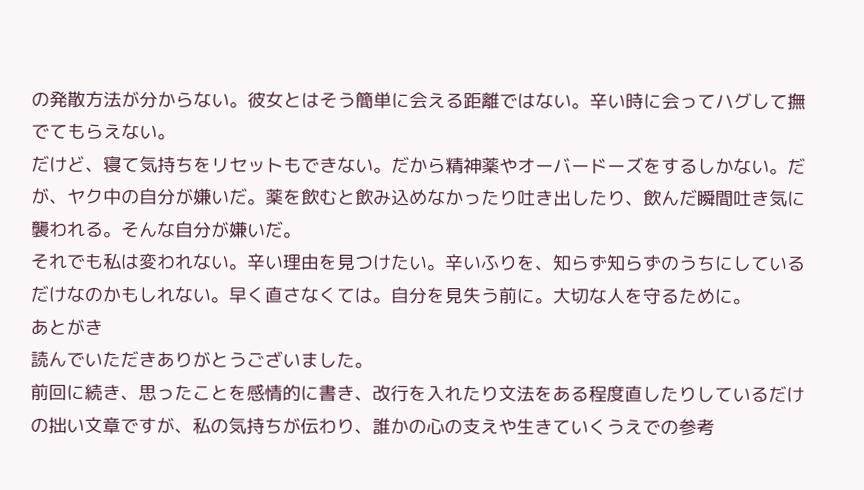の発散方法が分からない。彼女とはそう簡単に会える距離ではない。辛い時に会ってハグして撫でてもらえない。
だけど、寝て気持ちをリセットもできない。だから精神薬やオーバードーズをするしかない。だが、ヤク中の自分が嫌いだ。薬を飲むと飲み込めなかったり吐き出したり、飲んだ瞬間吐き気に襲われる。そんな自分が嫌いだ。
それでも私は変われない。辛い理由を見つけたい。辛いふりを、知らず知らずのうちにしているだけなのかもしれない。早く直さなくては。自分を見失う前に。大切な人を守るために。
あとがき
読んでいただきありがとうございました。
前回に続き、思ったことを感情的に書き、改行を入れたり文法をある程度直したりしているだけの拙い文章ですが、私の気持ちが伝わり、誰かの心の支えや生きていくうえでの参考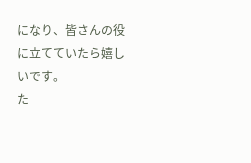になり、皆さんの役に立てていたら嬉しいです。
た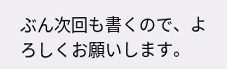ぶん次回も書くので、よろしくお願いします。